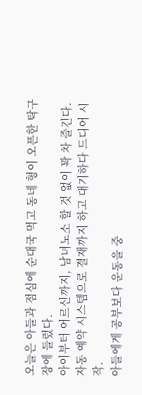오늘은 아들과 점심에 순대국 먹고 동네 형이 오픈한 탁구장에 들렀다.
아이부터 어르신까지, 남녀노소 할 것 없이 꽉 차 즐긴다.
자동 예약 시스템으로 결재까지 하고 대기하다 드디어 시작.
아들에게 공부보다 운동을 중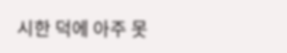시한 덕에 아주 못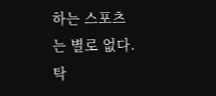하는 스포츠는 별로 없다.
탁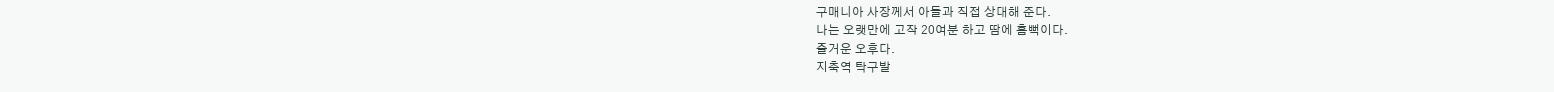구매니아 사장께서 아들과 직접 상대해 준다.
나는 오랫만에 고작 20여분 하고 땀에 흠뻑이다.
즐거운 오후다.
지축역 탁구발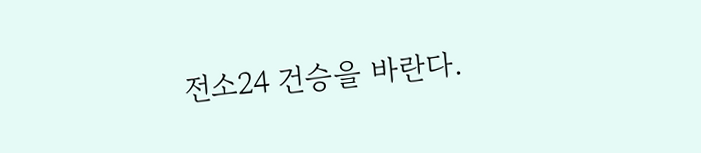전소24 건승을 바란다.